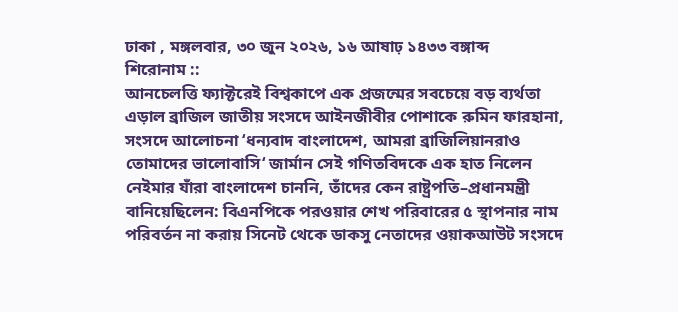ঢাকা , মঙ্গলবার, ৩০ জুন ২০২৬, ১৬ আষাঢ় ১৪৩৩ বঙ্গাব্দ
শিরোনাম ::
আনচেলত্তি ফ্যাক্টরেই বিশ্বকাপে এক প্রজন্মের সবচেয়ে বড় ব্যর্থতা এড়াল ব্রাজিল জাতীয় সংসদে আইনজীবীর পোশাকে রুমিন ফারহানা, সংসদে আলোচনা ‘ধন্যবাদ বাংলাদেশ, আমরা ব্রাজিলিয়ানরাও তোমাদের ভালোবাসি‘ জার্মান সেই গণিতবিদকে এক হাত নিলেন নেইমার যাঁরা বাংলাদেশ চাননি, তাঁদের কেন রাষ্ট্রপতি–প্রধানমন্ত্রী বানিয়েছিলেন: বিএনপিকে পরওয়ার শেখ পরিবারের ৫ স্থাপনার নাম পরিবর্তন না করায় সিনেট থেকে ডাকসু নেতাদের ওয়াকআউট সংসদে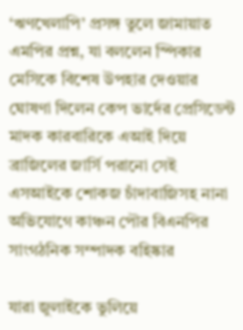‘ঋণখেলাপি’ প্রসঙ্গ তুলে জামায়াত এমপির প্রশ্ন, যা বললেন স্পিকার মেসিকে বিশেষ উপহার দেওয়ার ঘোষণা দিলেন কেপ ভার্দের প্রেসিডেন্ট মাদক কারবারিকে এআই দিয়ে ব্রাজিলের জার্সি পরানো সেই এসআইকে শোকজ চাঁদাবাজিসহ নানা অভিযোগে কাঞ্চন পৌর বিএনপির সাংগঠনিক সম্পাদক বহিষ্কার

যারা জুলাইকে ভুলিয়ে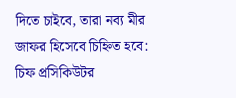দিতে চাইবে, তারা নব্য মীর জাফর হিসেবে চিহ্নিত হবে: চিফ প্রসিকিউটর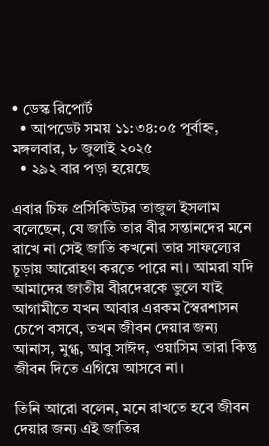• ডেস্ক রিপোর্ট
  • আপডেট সময় ১১:৩৪:০৫ পূর্বাহ্ন, মঙ্গলবার, ৮ জুলাই ২০২৫
  • ২৯২ বার পড়া হয়েছে

এবার চিফ প্রসিকিউটর তাজুল ইসলাম বলেছেন, যে জাতি তার বীর সন্তানদের মনে রাখে না সেই জাতি কখনো তার সাফল্যের চূড়ায় আরোহণ করতে পারে না। আমরা যদি আমাদের জাতীয় বীরদেরকে ভুলে যাই আগামীতে যখন আবার এরকম স্বৈরশাসন চেপে বসবে, তখন জীবন দেয়ার জন্য আনাস, মুগ্ধ, আবু সাঈদ, ওয়াসিম তারা কিন্তু জীবন দিতে এগিয়ে আসবে না।

তিনি আরো বলেন, মনে রাখতে হবে জীবন দেয়ার জন্য এই জাতির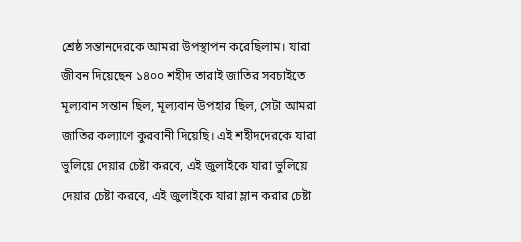শ্রেষ্ঠ সন্তানদেরকে আমরা উপস্থাপন করেছিলাম। যারা জীবন দিয়েছেন ১৪০০ শহীদ তারাই জাতির সবচাইতে মূল্যবান সন্তান ছিল, মূল্যবান উপহার ছিল, সেটা আমরা জাতির কল্যাণে কুরবানী দিয়েছি। এই শহীদদেরকে যারা ভুলিয়ে দেয়ার চেষ্টা করবে, এই জুলাইকে যারা ভুলিয়ে দেয়ার চেষ্টা করবে, এই জুলাইকে যারা ম্লান করার চেষ্টা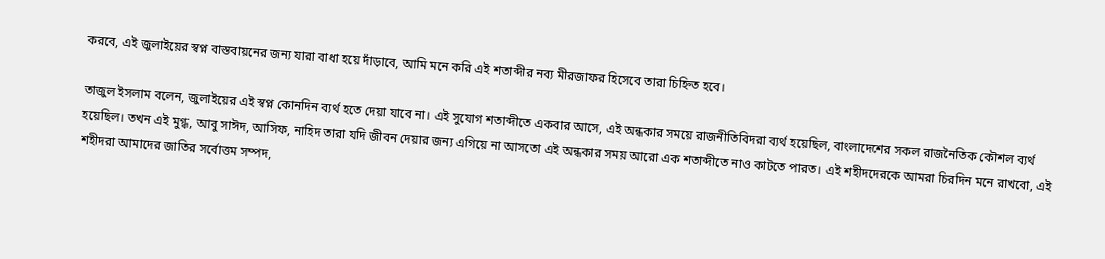করবে, এই জুলাইয়ের স্বপ্ন বাস্তবায়নের জন্য যারা বাধা হয়ে দাঁড়াবে, আমি মনে করি এই শতাব্দীর নব্য মীরজাফর হিসেবে তারা চিহ্নিত হবে।

তাজুল ইসলাম বলেন, জুলাইয়ের এই স্বপ্ন কোনদিন ব্যর্থ হতে দেয়া যাবে না। এই সুযোগ শতাব্দীতে একবার আসে, এই অন্ধকার সময়ে রাজনীতিবিদরা ব্যর্থ হয়েছিল, বাংলাদেশের সকল রাজনৈতিক কৌশল ব্যর্থ হয়েছিল। তখন এই মুগ্ধ, আবু সাঈদ, আসিফ, নাহিদ তারা যদি জীবন দেয়ার জন্য এগিয়ে না আসতো এই অন্ধকার সময় আরো এক শতাব্দীতে নাও কাটতে পারত। এই শহীদদেরকে আমরা চিরদিন মনে রাখবো, এই শহীদরা আমাদের জাতির সর্বোত্তম সম্পদ,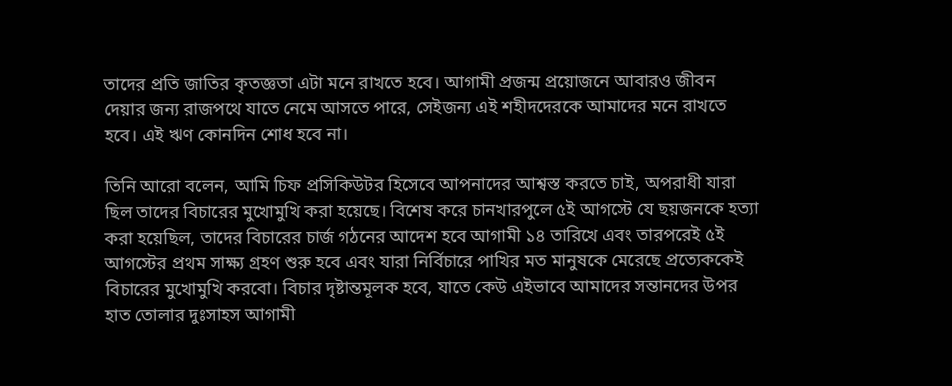তাদের প্রতি জাতির কৃতজ্ঞতা এটা মনে রাখতে হবে। আগামী প্রজন্ম প্রয়োজনে আবারও জীবন দেয়ার জন্য রাজপথে যাতে নেমে আসতে পারে, সেইজন্য এই শহীদদেরকে আমাদের মনে রাখতে হবে। এই ঋণ কোনদিন শোধ হবে না।

তিনি আরো বলেন, আমি চিফ প্রসিকিউটর হিসেবে আপনাদের আশ্বস্ত করতে চাই, অপরাধী যারা ছিল তাদের বিচারের মুখোমুখি করা হয়েছে। বিশেষ করে চানখারপুলে ৫ই আগস্টে যে ছয়জনকে হত্যা করা হয়েছিল, তাদের বিচারের চার্জ গঠনের আদেশ হবে আগামী ১৪ তারিখে এবং তারপরেই ৫ই আগস্টের প্রথম সাক্ষ্য গ্রহণ শুরু হবে এবং যারা নির্বিচারে পাখির মত মানুষকে মেরেছে প্রত্যেককেই বিচারের মুখোমুখি করবো। বিচার দৃষ্টান্তমূলক হবে, যাতে কেউ এইভাবে আমাদের সন্তানদের উপর হাত তোলার দুঃসাহস আগামী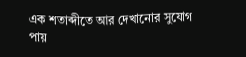এক শতাব্দীতে আর দেখানোর সুযোগ পায়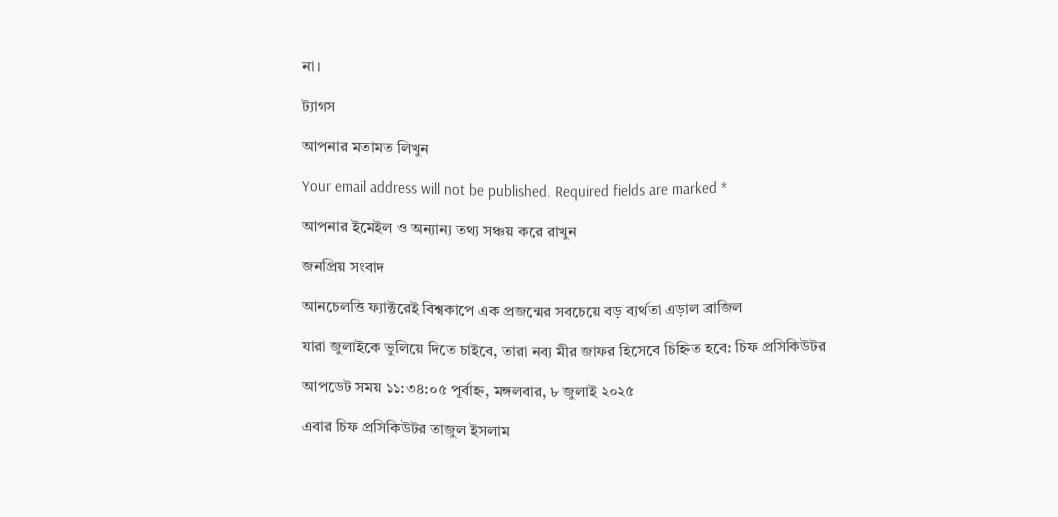না।

ট্যাগস

আপনার মতামত লিখুন

Your email address will not be published. Required fields are marked *

আপনার ইমেইল ও অন্যান্য তথ্য সঞ্চয় করে রাখুন

জনপ্রিয় সংবাদ

আনচেলত্তি ফ্যাক্টরেই বিশ্বকাপে এক প্রজন্মের সবচেয়ে বড় ব্যর্থতা এড়াল ব্রাজিল

যারা জুলাইকে ভুলিয়ে দিতে চাইবে, তারা নব্য মীর জাফর হিসেবে চিহ্নিত হবে: চিফ প্রসিকিউটর

আপডেট সময় ১১:৩৪:০৫ পূর্বাহ্ন, মঙ্গলবার, ৮ জুলাই ২০২৫

এবার চিফ প্রসিকিউটর তাজুল ইসলাম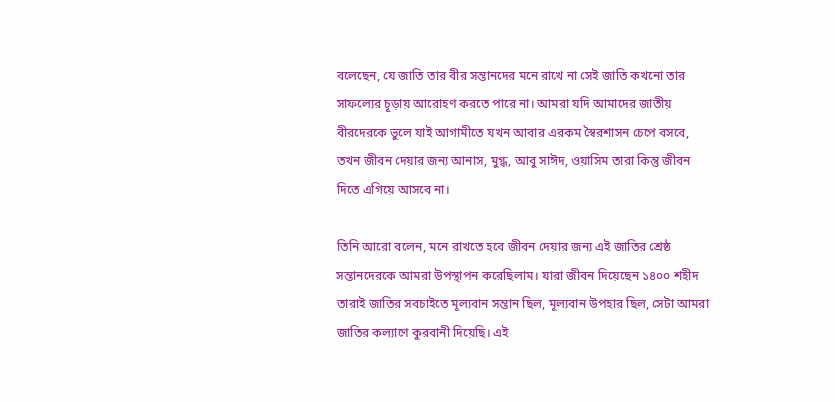বলেছেন, যে জাতি তার বীর সন্তানদের মনে রাখে না সেই জাতি কখনো তার সাফল্যের চূড়ায় আরোহণ করতে পারে না। আমরা যদি আমাদের জাতীয় বীরদেরকে ভুলে যাই আগামীতে যখন আবার এরকম স্বৈরশাসন চেপে বসবে, তখন জীবন দেয়ার জন্য আনাস, মুগ্ধ, আবু সাঈদ, ওয়াসিম তারা কিন্তু জীবন দিতে এগিয়ে আসবে না।

তিনি আরো বলেন, মনে রাখতে হবে জীবন দেয়ার জন্য এই জাতির শ্রেষ্ঠ সন্তানদেরকে আমরা উপস্থাপন করেছিলাম। যারা জীবন দিয়েছেন ১৪০০ শহীদ তারাই জাতির সবচাইতে মূল্যবান সন্তান ছিল, মূল্যবান উপহার ছিল, সেটা আমরা জাতির কল্যাণে কুরবানী দিয়েছি। এই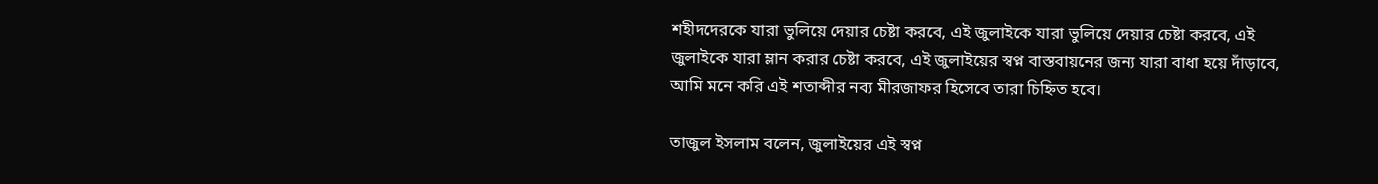শহীদদেরকে যারা ভুলিয়ে দেয়ার চেষ্টা করবে, এই জুলাইকে যারা ভুলিয়ে দেয়ার চেষ্টা করবে, এই জুলাইকে যারা ম্লান করার চেষ্টা করবে, এই জুলাইয়ের স্বপ্ন বাস্তবায়নের জন্য যারা বাধা হয়ে দাঁড়াবে, আমি মনে করি এই শতাব্দীর নব্য মীরজাফর হিসেবে তারা চিহ্নিত হবে।

তাজুল ইসলাম বলেন, জুলাইয়ের এই স্বপ্ন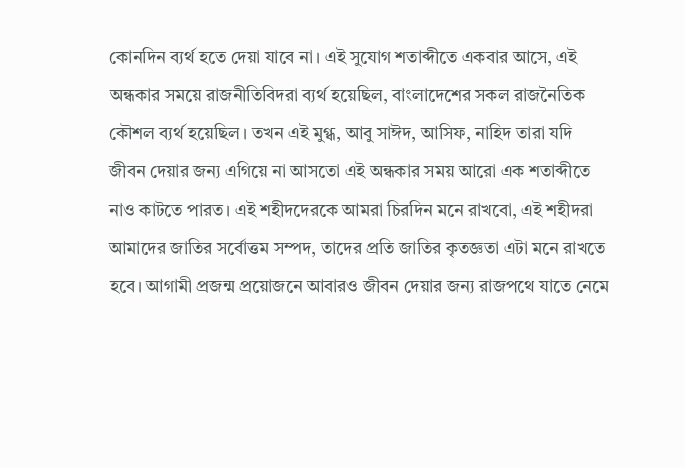কোনদিন ব্যর্থ হতে দেয়া যাবে না। এই সুযোগ শতাব্দীতে একবার আসে, এই অন্ধকার সময়ে রাজনীতিবিদরা ব্যর্থ হয়েছিল, বাংলাদেশের সকল রাজনৈতিক কৌশল ব্যর্থ হয়েছিল। তখন এই মুগ্ধ, আবু সাঈদ, আসিফ, নাহিদ তারা যদি জীবন দেয়ার জন্য এগিয়ে না আসতো এই অন্ধকার সময় আরো এক শতাব্দীতে নাও কাটতে পারত। এই শহীদদেরকে আমরা চিরদিন মনে রাখবো, এই শহীদরা আমাদের জাতির সর্বোত্তম সম্পদ, তাদের প্রতি জাতির কৃতজ্ঞতা এটা মনে রাখতে হবে। আগামী প্রজন্ম প্রয়োজনে আবারও জীবন দেয়ার জন্য রাজপথে যাতে নেমে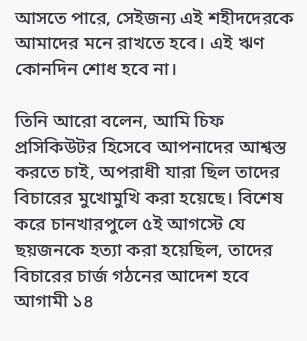আসতে পারে, সেইজন্য এই শহীদদেরকে আমাদের মনে রাখতে হবে। এই ঋণ কোনদিন শোধ হবে না।

তিনি আরো বলেন, আমি চিফ প্রসিকিউটর হিসেবে আপনাদের আশ্বস্ত করতে চাই, অপরাধী যারা ছিল তাদের বিচারের মুখোমুখি করা হয়েছে। বিশেষ করে চানখারপুলে ৫ই আগস্টে যে ছয়জনকে হত্যা করা হয়েছিল, তাদের বিচারের চার্জ গঠনের আদেশ হবে আগামী ১৪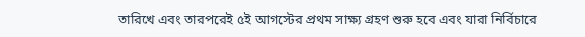তারিখে এবং তারপরেই ৫ই আগস্টের প্রথম সাক্ষ্য গ্রহণ শুরু হবে এবং যারা নির্বিচারে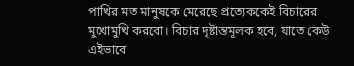পাখির মত মানুষকে মেরেছে প্রত্যেককেই বিচারের মুখোমুখি করবো। বিচার দৃষ্টান্তমূলক হবে, যাতে কেউ এইভাবে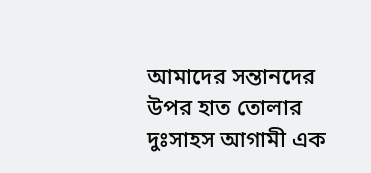আমাদের সন্তানদের উপর হাত তোলার দুঃসাহস আগামী এক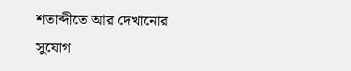শতাব্দীতে আর দেখানোর সুযোগ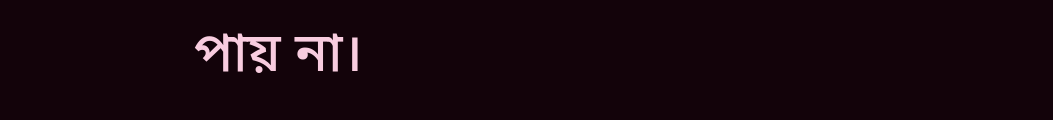পায় না।